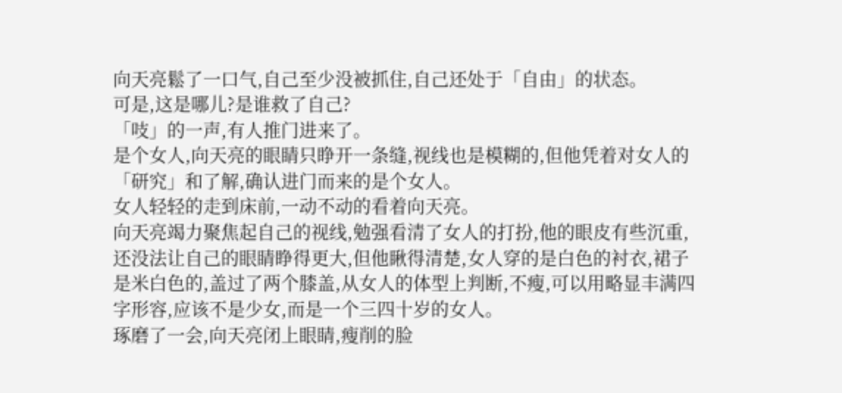向天亮鬆了一口气,自己至少没被抓住,自己还处于「自由」的状态。
可是,这是哪儿?是谁救了自己?
「吱」的一声,有人推门进来了。
是个女人,向天亮的眼睛只睁开一条缝,视线也是模糊的,但他凭着对女人的「研究」和了解,确认进门而来的是个女人。
女人轻轻的走到床前,一动不动的看着向天亮。
向天亮竭力聚焦起自己的视线,勉强看清了女人的打扮,他的眼皮有些沉重,还没法让自己的眼睛睁得更大,但他瞅得清楚,女人穿的是白色的衬衣,裙子是米白色的,盖过了两个膝盖,从女人的体型上判断,不瘦,可以用略显丰满四字形容,应该不是少女,而是一个三四十岁的女人。
琢磨了一会,向天亮闭上眼睛,瘦削的脸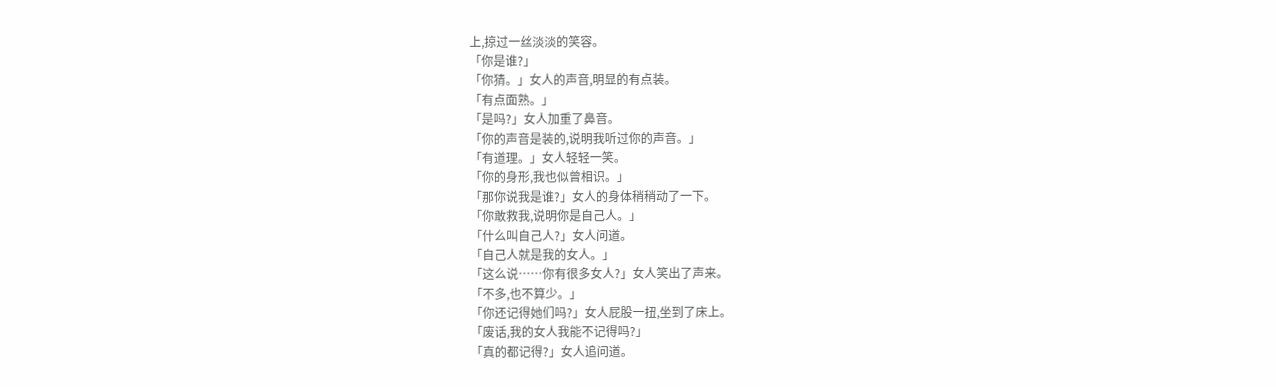上,掠过一丝淡淡的笑容。
「你是谁?」
「你猜。」女人的声音,明显的有点装。
「有点面熟。」
「是吗?」女人加重了鼻音。
「你的声音是装的,说明我听过你的声音。」
「有道理。」女人轻轻一笑。
「你的身形,我也似曾相识。」
「那你说我是谁?」女人的身体稍稍动了一下。
「你敢救我,说明你是自己人。」
「什么叫自己人?」女人问道。
「自己人就是我的女人。」
「这么说……你有很多女人?」女人笑出了声来。
「不多,也不算少。」
「你还记得她们吗?」女人屁股一扭,坐到了床上。
「废话,我的女人我能不记得吗?」
「真的都记得?」女人追问道。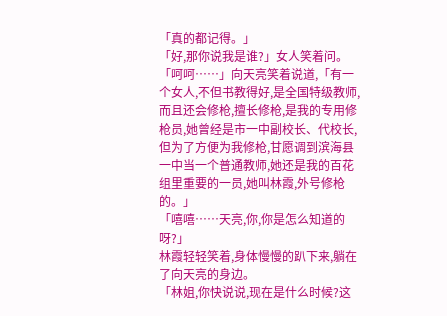「真的都记得。」
「好,那你说我是谁?」女人笑着问。
「呵呵……」向天亮笑着说道,「有一个女人,不但书教得好,是全国特级教师,而且还会修枪,擅长修枪,是我的专用修枪员,她曾经是市一中副校长、代校长,但为了方便为我修枪,甘愿调到滨海县一中当一个普通教师,她还是我的百花组里重要的一员,她叫林霞,外号修枪的。」
「嘻嘻……天亮,你,你是怎么知道的呀?」
林霞轻轻笑着,身体慢慢的趴下来,躺在了向天亮的身边。
「林姐,你快说说,现在是什么时候?这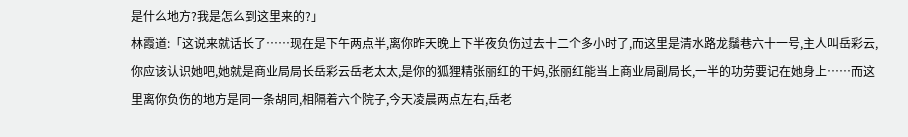是什么地方?我是怎么到这里来的?」
林霞道:「这说来就话长了……现在是下午两点半,离你昨天晚上下半夜负伤过去十二个多小时了,而这里是清水路龙鬚巷六十一号,主人叫岳彩云,你应该认识她吧,她就是商业局局长岳彩云岳老太太,是你的狐狸精张丽红的干妈,张丽红能当上商业局副局长,一半的功劳要记在她身上……而这里离你负伤的地方是同一条胡同,相隔着六个院子,今天凌晨两点左右,岳老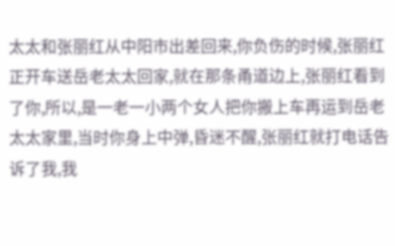太太和张丽红从中阳市出差回来,你负伤的时候,张丽红正开车送岳老太太回家,就在那条甬道边上,张丽红看到了你,所以,是一老一小两个女人把你搬上车再运到岳老太太家里,当时你身上中弹,昏迷不醒,张丽红就打电话告诉了我,我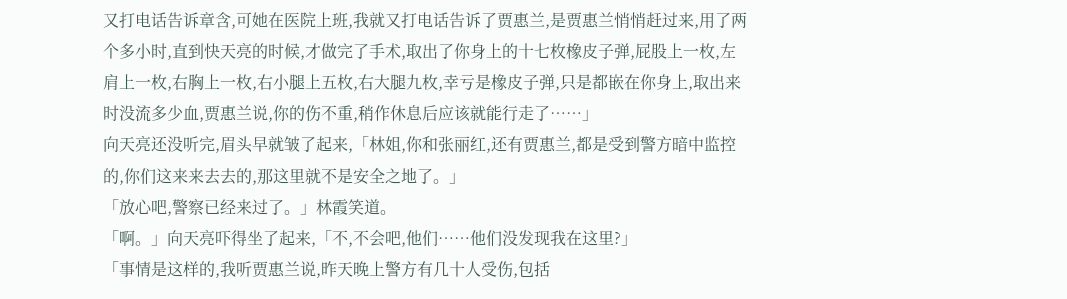又打电话告诉章含,可她在医院上班,我就又打电话告诉了贾惠兰,是贾惠兰悄悄赶过来,用了两个多小时,直到快天亮的时候,才做完了手术,取出了你身上的十七枚橡皮子弹,屁股上一枚,左肩上一枚,右胸上一枚,右小腿上五枚,右大腿九枚,幸亏是橡皮子弹,只是都嵌在你身上,取出来时没流多少血,贾惠兰说,你的伤不重,稍作休息后应该就能行走了……」
向天亮还没听完,眉头早就皱了起来,「林姐,你和张丽红,还有贾惠兰,都是受到警方暗中监控的,你们这来来去去的,那这里就不是安全之地了。」
「放心吧,警察已经来过了。」林霞笑道。
「啊。」向天亮吓得坐了起来,「不,不会吧,他们……他们没发现我在这里?」
「事情是这样的,我听贾惠兰说,昨天晚上警方有几十人受伤,包括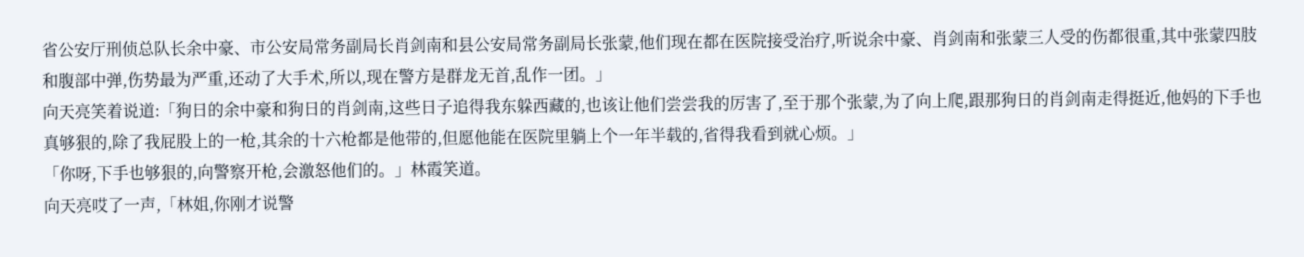省公安厅刑侦总队长余中豪、市公安局常务副局长肖剑南和县公安局常务副局长张蒙,他们现在都在医院接受治疗,听说余中豪、肖剑南和张蒙三人受的伤都很重,其中张蒙四肢和腹部中弹,伤势最为严重,还动了大手术,所以,现在警方是群龙无首,乱作一团。」
向天亮笑着说道:「狗日的余中豪和狗日的肖剑南,这些日子追得我东躲西藏的,也该让他们尝尝我的厉害了,至于那个张蒙,为了向上爬,跟那狗日的肖剑南走得挺近,他妈的下手也真够狠的,除了我屁股上的一枪,其余的十六枪都是他带的,但愿他能在医院里躺上个一年半载的,省得我看到就心烦。」
「你呀,下手也够狠的,向警察开枪,会激怒他们的。」林霞笑道。
向天亮哎了一声,「林姐,你刚才说警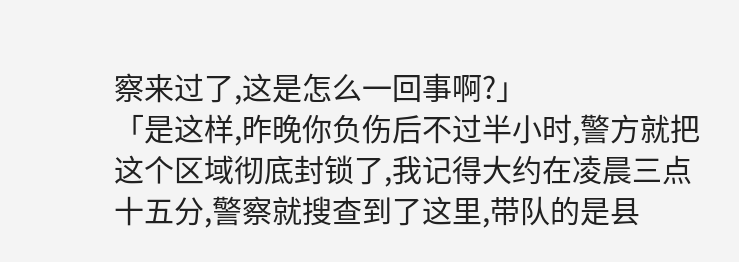察来过了,这是怎么一回事啊?」
「是这样,昨晚你负伤后不过半小时,警方就把这个区域彻底封锁了,我记得大约在凌晨三点十五分,警察就搜查到了这里,带队的是县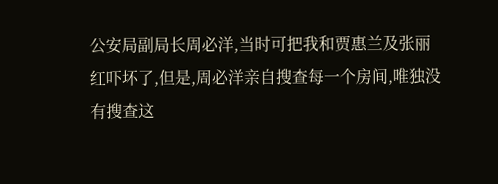公安局副局长周必洋,当时可把我和贾惠兰及张丽红吓坏了,但是,周必洋亲自搜查每一个房间,唯独没有搜查这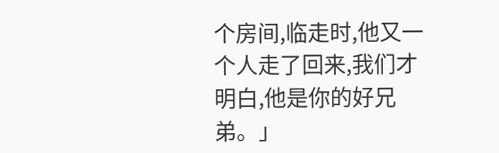个房间,临走时,他又一个人走了回来,我们才明白,他是你的好兄弟。」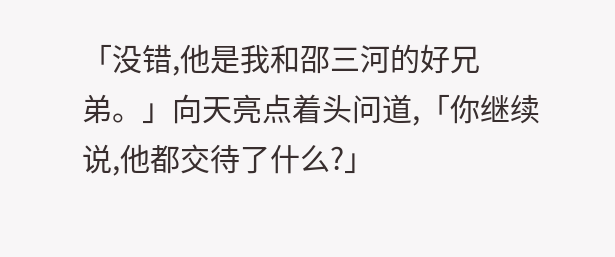「没错,他是我和邵三河的好兄弟。」向天亮点着头问道,「你继续说,他都交待了什么?」